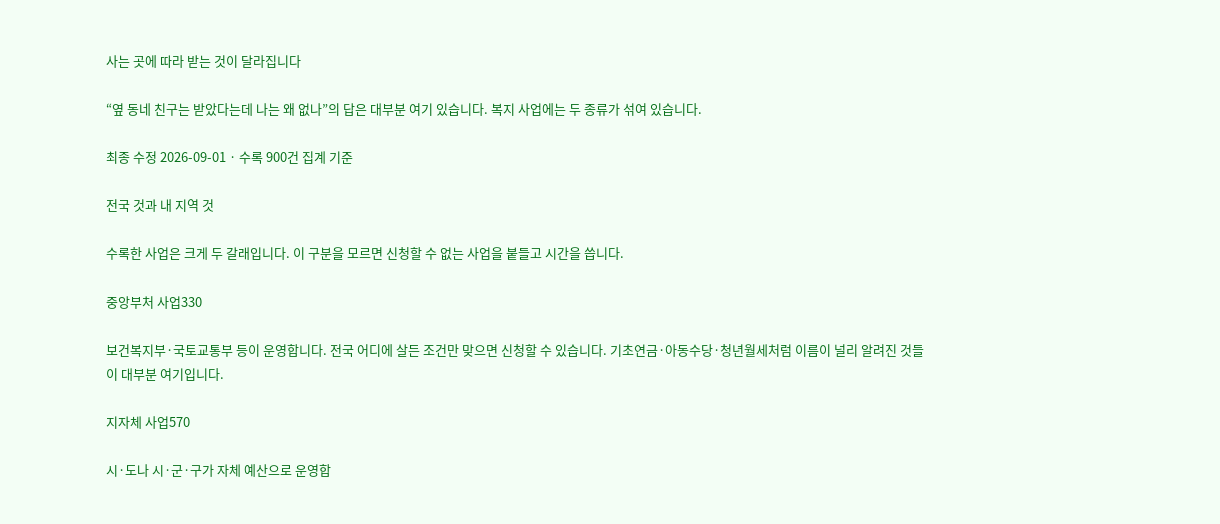사는 곳에 따라 받는 것이 달라집니다

“옆 동네 친구는 받았다는데 나는 왜 없나”의 답은 대부분 여기 있습니다. 복지 사업에는 두 종류가 섞여 있습니다.

최종 수정 2026-09-01 · 수록 900건 집계 기준

전국 것과 내 지역 것

수록한 사업은 크게 두 갈래입니다. 이 구분을 모르면 신청할 수 없는 사업을 붙들고 시간을 씁니다.

중앙부처 사업330

보건복지부·국토교통부 등이 운영합니다. 전국 어디에 살든 조건만 맞으면 신청할 수 있습니다. 기초연금·아동수당·청년월세처럼 이름이 널리 알려진 것들이 대부분 여기입니다.

지자체 사업570

시·도나 시·군·구가 자체 예산으로 운영합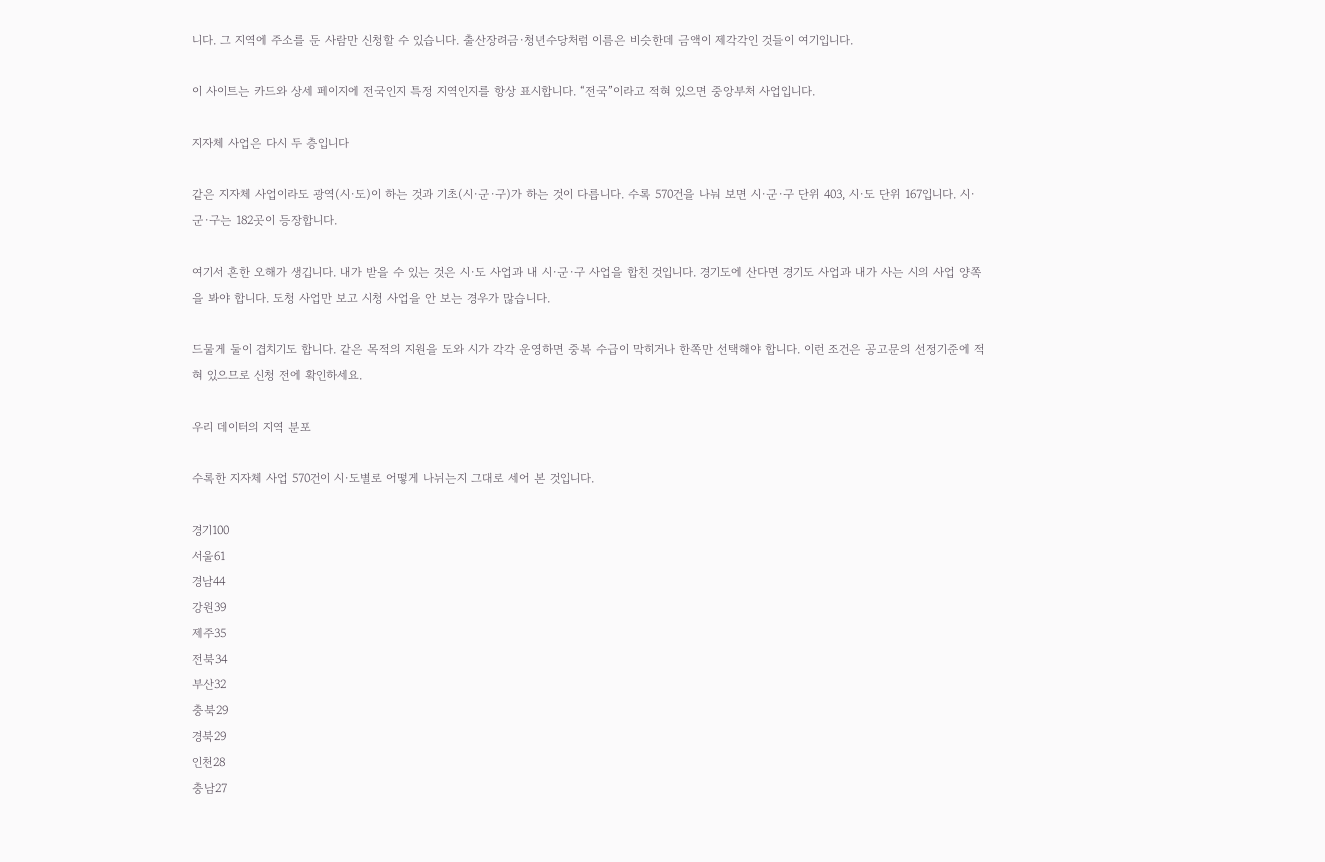니다. 그 지역에 주소를 둔 사람만 신청할 수 있습니다. 출산장려금·청년수당처럼 이름은 비슷한데 금액이 제각각인 것들이 여기입니다.

이 사이트는 카드와 상세 페이지에 전국인지 특정 지역인지를 항상 표시합니다. “전국”이라고 적혀 있으면 중앙부처 사업입니다.

지자체 사업은 다시 두 층입니다

같은 지자체 사업이라도 광역(시·도)이 하는 것과 기초(시·군·구)가 하는 것이 다릅니다. 수록 570건을 나눠 보면 시·군·구 단위 403, 시·도 단위 167입니다. 시·군·구는 182곳이 등장합니다.

여기서 흔한 오해가 생깁니다. 내가 받을 수 있는 것은 시·도 사업과 내 시·군·구 사업을 합친 것입니다. 경기도에 산다면 경기도 사업과 내가 사는 시의 사업 양쪽을 봐야 합니다. 도청 사업만 보고 시청 사업을 안 보는 경우가 많습니다.

드물게 둘이 겹치기도 합니다. 같은 목적의 지원을 도와 시가 각각 운영하면 중복 수급이 막히거나 한쪽만 선택해야 합니다. 이런 조건은 공고문의 선정기준에 적혀 있으므로 신청 전에 확인하세요.

우리 데이터의 지역 분포

수록한 지자체 사업 570건이 시·도별로 어떻게 나뉘는지 그대로 세어 본 것입니다.

경기100
서울61
경남44
강원39
제주35
전북34
부산32
충북29
경북29
인천28
충남27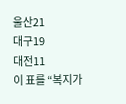울산21
대구19
대전11
이 표를 “복지가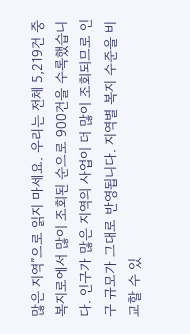많은 지역”으로 읽지 마세요. 우리는 전체 5,219건 중 복지로에서 많이 조회된 순으로 900건을 수록했습니다. 인구가 많은 지역의 사업이 더 많이 조회되므로 인구 규모가 그대로 반영됩니다. 지역별 복지 수준을 비교할 수 있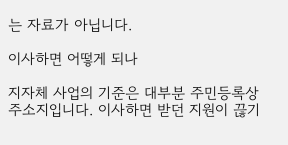는 자료가 아닙니다.

이사하면 어떻게 되나

지자체 사업의 기준은 대부분 주민등록상 주소지입니다. 이사하면 받던 지원이 끊기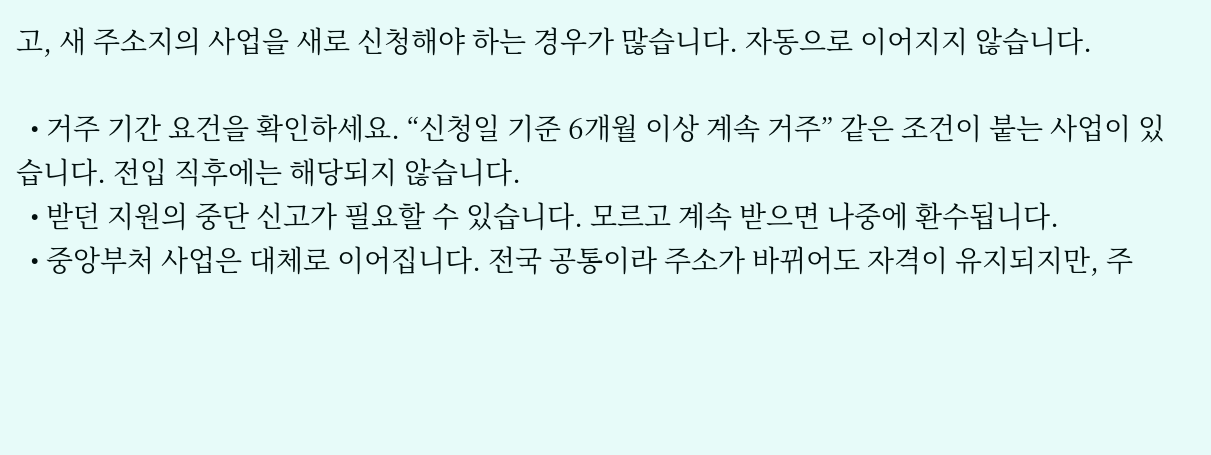고, 새 주소지의 사업을 새로 신청해야 하는 경우가 많습니다. 자동으로 이어지지 않습니다.

  • 거주 기간 요건을 확인하세요. “신청일 기준 6개월 이상 계속 거주” 같은 조건이 붙는 사업이 있습니다. 전입 직후에는 해당되지 않습니다.
  • 받던 지원의 중단 신고가 필요할 수 있습니다. 모르고 계속 받으면 나중에 환수됩니다.
  • 중앙부처 사업은 대체로 이어집니다. 전국 공통이라 주소가 바뀌어도 자격이 유지되지만, 주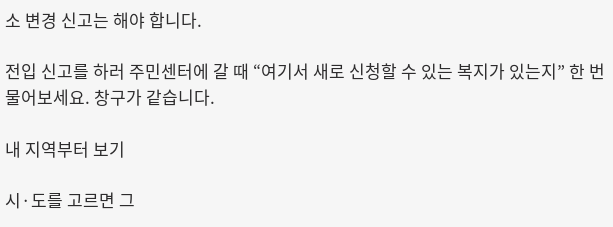소 변경 신고는 해야 합니다.

전입 신고를 하러 주민센터에 갈 때 “여기서 새로 신청할 수 있는 복지가 있는지” 한 번 물어보세요. 창구가 같습니다.

내 지역부터 보기

시·도를 고르면 그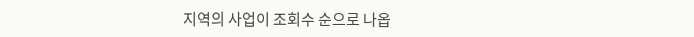지역의 사업이 조회수 순으로 나옵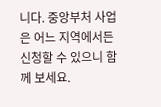니다. 중앙부처 사업은 어느 지역에서든 신청할 수 있으니 함께 보세요.